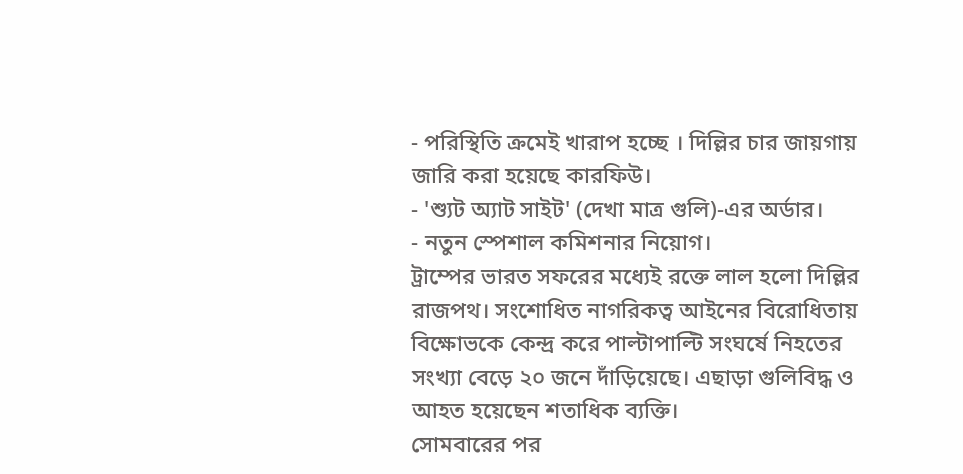- পরিস্থিতি ক্রমেই খারাপ হচ্ছে । দিল্লির চার জায়গায় জারি করা হয়েছে কারফিউ।
- 'শ্যুট অ্যাট সাইট' (দেখা মাত্র গুলি)-এর অর্ডার।
- নতুন স্পেশাল কমিশনার নিয়োগ।
ট্রাম্পের ভারত সফরের মধ্যেই রক্তে লাল হলো দিল্লির রাজপথ। সংশোধিত নাগরিকত্ব আইনের বিরোধিতায় বিক্ষোভকে কেন্দ্র করে পাল্টাপাল্টি সংঘর্ষে নিহতের সংখ্যা বেড়ে ২০ জনে দাঁড়িয়েছে। এছাড়া গুলিবিদ্ধ ও আহত হয়েছেন শতাধিক ব্যক্তি।
সোমবারের পর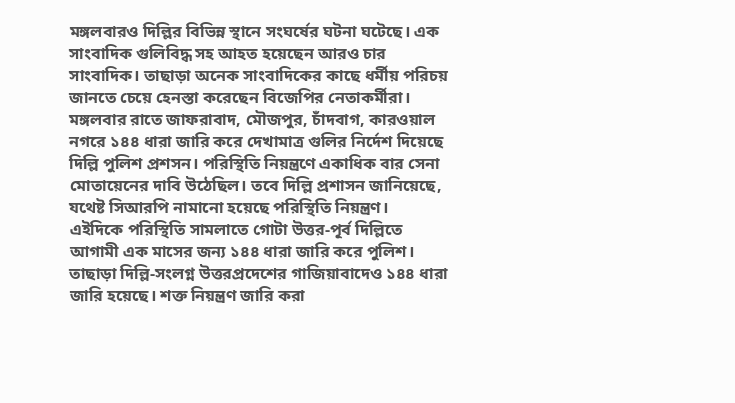মঙ্গলবারও দিল্লির বিভিন্ন স্থানে সংঘর্ষের ঘটনা ঘটেছে। এক সাংবাদিক গুলিবিদ্ধ সহ আহত হয়েছেন আরও চার সাংবাদিক। তাছাড়া অনেক সাংবাদিকের কাছে ধর্মীয় পরিচয় জানতে চেয়ে হেনস্তা করেছেন বিজেপির নেতাকর্মীরা।
মঙ্গলবার রাতে জাফরাবাদ, মৌজপুর, চাঁদবাগ, কারওয়াল নগরে ১৪৪ ধারা জারি করে দেখামাত্র গুলির নির্দেশ দিয়েছে দিল্লি পুলিশ প্রশসন। পরিস্থিতি নিয়ন্ত্রণে একাধিক বার সেনা মোতায়েনের দাবি উঠেছিল। তবে দিল্লি প্রশাসন জানিয়েছে, যথেষ্ট সিআরপি নামানো হয়েছে পরিস্থিতি নিয়ন্ত্রণ।
এইদিকে পরিস্থিতি সামলাতে গোটা উত্তর-পূর্ব দিল্লিতে আগামী এক মাসের জন্য ১৪৪ ধারা জারি করে পুলিশ। তাছাড়া দিল্লি-সংলগ্ন উত্তরপ্রদেশের গাজিয়াবাদেও ১৪৪ ধারা জারি হয়েছে। শক্ত নিয়ন্ত্রণ জারি করা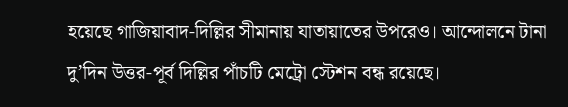হয়েছে গাজিয়াবাদ-দিল্লির সীমানায় যাতায়াতের উপরেও। আন্দোলনে টানা দু’দিন উত্তর-পূর্ব দিল্লির পাঁচটি মেট্রো স্টেশন বন্ধ রয়েছে।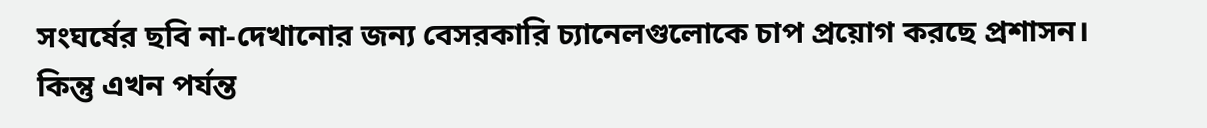সংঘর্ষের ছবি না-দেখানোর জন্য বেসরকারি চ্যানেলগুলোকে চাপ প্রয়োগ করছে প্রশাসন।
কিন্তু এখন পর্যন্ত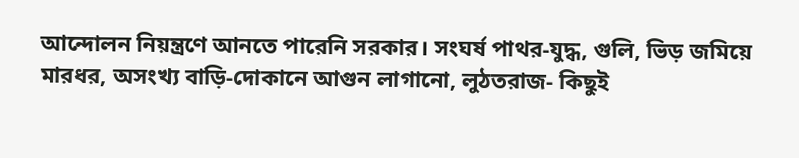আন্দোলন নিয়ন্ত্রণে আনতে পারেনি সরকার। সংঘর্ষ পাথর-যুদ্ধ, গুলি, ভিড় জমিয়ে মারধর, অসংখ্য বাড়ি-দোকানে আগুন লাগানো, লুঠতরাজ- কিছুই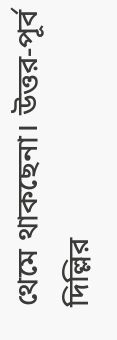থেমে থাকছেনা। উত্তর-পূর্ব দিল্লির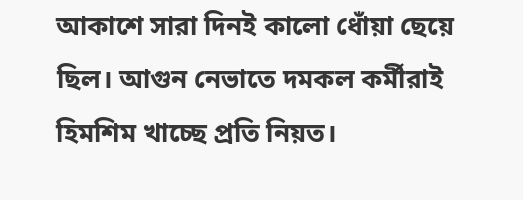আকাশে সারা দিনই কালো ধোঁয়া ছেয়ে ছিল। আগুন নেভাতে দমকল কর্মীরাই হিমশিম খাচ্ছে প্রতি নিয়ত।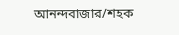আনন্দবাজার/শহক